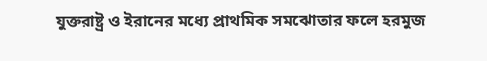যুক্তরাষ্ট্র ও ইরানের মধ্যে প্রাথমিক সমঝোতার ফলে হরমুজ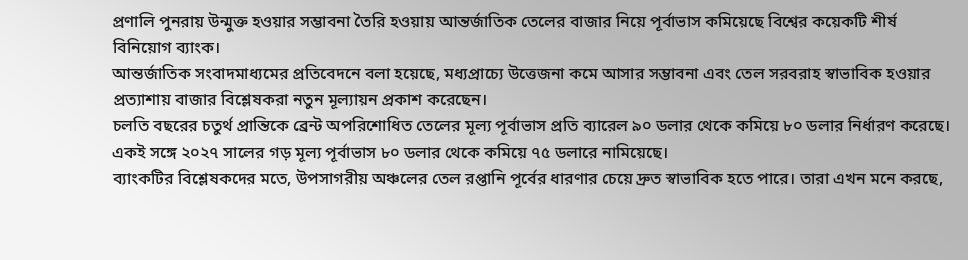প্রণালি পুনরায় উন্মুক্ত হওয়ার সম্ভাবনা তৈরি হওয়ায় আন্তর্জাতিক তেলের বাজার নিয়ে পূর্বাভাস কমিয়েছে বিশ্বের কয়েকটি শীর্ষ বিনিয়োগ ব্যাংক।
আন্তর্জাতিক সংবাদমাধ্যমের প্রতিবেদনে বলা হয়েছে, মধ্যপ্রাচ্যে উত্তেজনা কমে আসার সম্ভাবনা এবং তেল সরবরাহ স্বাভাবিক হওয়ার প্রত্যাশায় বাজার বিশ্লেষকরা নতুন মূল্যায়ন প্রকাশ করেছেন।
চলতি বছরের চতুর্থ প্রান্তিকে ব্রেন্ট অপরিশোধিত তেলের মূল্য পূর্বাভাস প্রতি ব্যারেল ৯০ ডলার থেকে কমিয়ে ৮০ ডলার নির্ধারণ করেছে। একই সঙ্গে ২০২৭ সালের গড় মূল্য পূর্বাভাস ৮০ ডলার থেকে কমিয়ে ৭৫ ডলারে নামিয়েছে।
ব্যাংকটির বিশ্লেষকদের মতে, উপসাগরীয় অঞ্চলের তেল রপ্তানি পূর্বের ধারণার চেয়ে দ্রুত স্বাভাবিক হতে পারে। তারা এখন মনে করছে,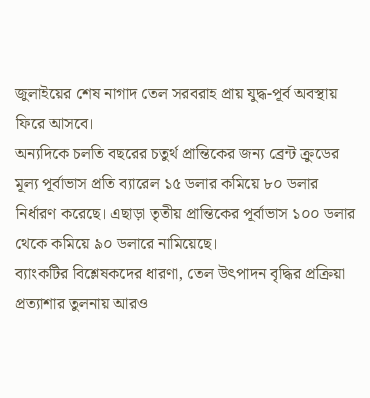জুলাইয়ের শেষ নাগাদ তেল সরবরাহ প্রায় যুদ্ধ-পূর্ব অবস্থায় ফিরে আসবে।
অন্যদিকে চলতি বছরের চতুর্থ প্রান্তিকের জন্য ব্রেন্ট ক্রুডের মূল্য পূর্বাভাস প্রতি ব্যারেল ১৫ ডলার কমিয়ে ৮০ ডলার নির্ধারণ করেছে। এছাড়া তৃতীয় প্রান্তিকের পূর্বাভাস ১০০ ডলার থেকে কমিয়ে ৯০ ডলারে নামিয়েছে।
ব্যাংকটির বিশ্লেষকদের ধারণা, তেল উৎপাদন বৃদ্ধির প্রক্রিয়া প্রত্যাশার তুলনায় আরও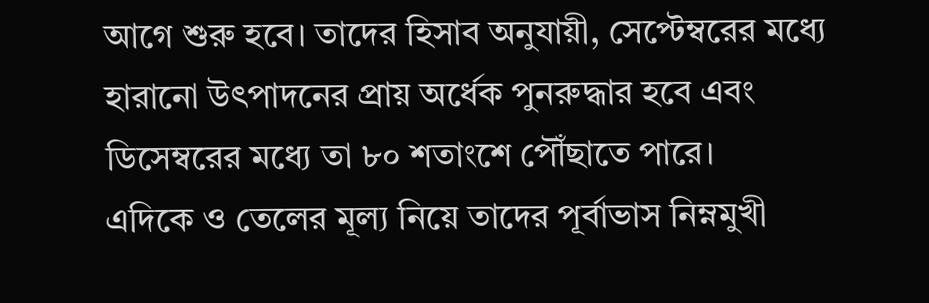আগে শুরু হবে। তাদের হিসাব অনুযায়ী, সেপ্টেম্বরের মধ্যে হারানো উৎপাদনের প্রায় অর্ধেক পুনরুদ্ধার হবে এবং ডিসেম্বরের মধ্যে তা ৮০ শতাংশে পৌঁছাতে পারে।
এদিকে ও তেলের মূল্য নিয়ে তাদের পূর্বাভাস নিম্নমুখী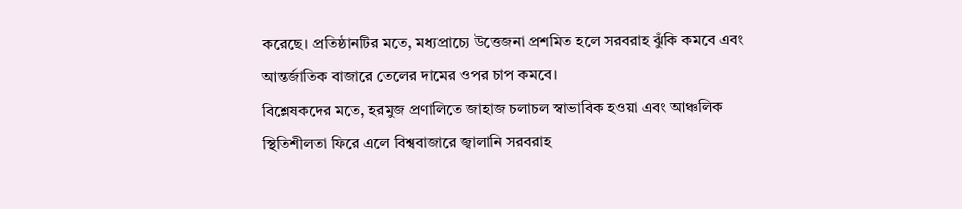করেছে। প্রতিষ্ঠানটির মতে, মধ্যপ্রাচ্যে উত্তেজনা প্রশমিত হলে সরবরাহ ঝুঁকি কমবে এবং আন্তর্জাতিক বাজারে তেলের দামের ওপর চাপ কমবে।
বিশ্লেষকদের মতে, হরমুজ প্রণালিতে জাহাজ চলাচল স্বাভাবিক হওয়া এবং আঞ্চলিক স্থিতিশীলতা ফিরে এলে বিশ্ববাজারে জ্বালানি সরবরাহ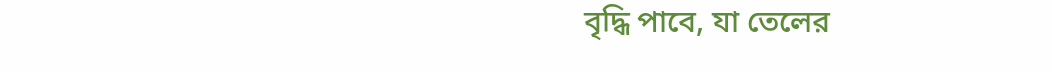বৃদ্ধি পাবে, যা তেলের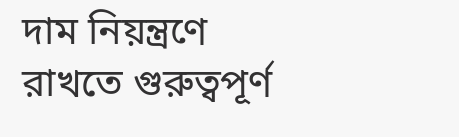দাম নিয়ন্ত্রণে রাখতে গুরুত্বপূর্ণ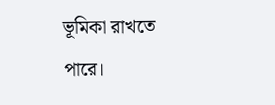ভূমিকা রাখতে পারে।